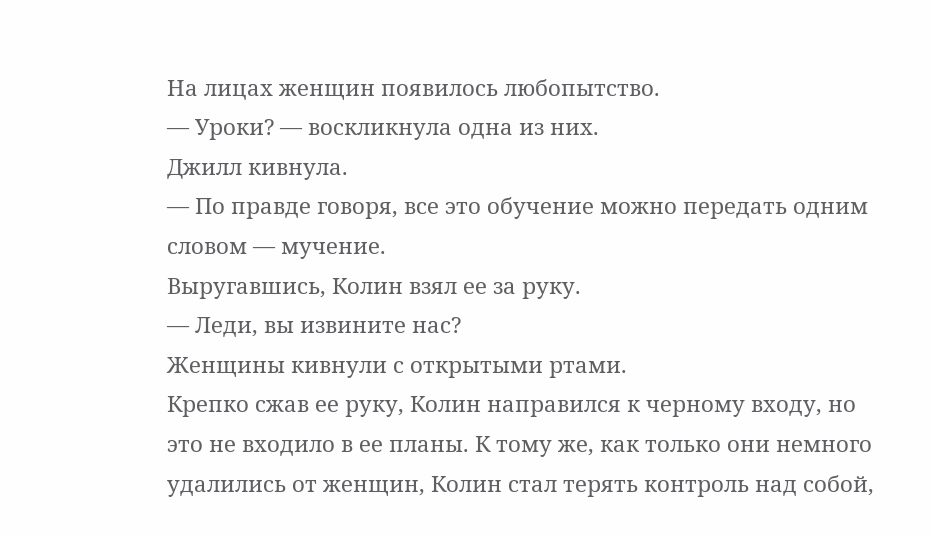На лицах женщин появилось любопытство.
— Уроки? — воскликнула одна из них.
Джилл кивнула.
— По правде говоря, все это обучение можно передать одним словом — мучение.
Выругавшись, Колин взял ее за руку.
— Леди, вы извините нас?
Женщины кивнули с открытыми ртами.
Крепко сжав ее руку, Колин направился к черному входу, но это не входило в ее планы. К тому же, как только они немного удалились от женщин, Колин стал терять контроль над собой,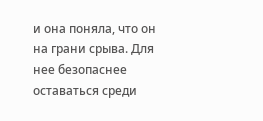и она поняла, что он на грани срыва. Для нее безопаснее оставаться среди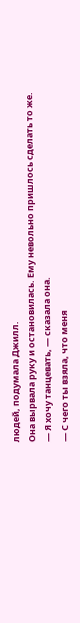людей, подумала Джилл.
Она вырвала руку и остановилась. Ему невольно пришлось сделать то же.
— Я хочу танцевать, — сказала она.
— С чего ты взяла, что меня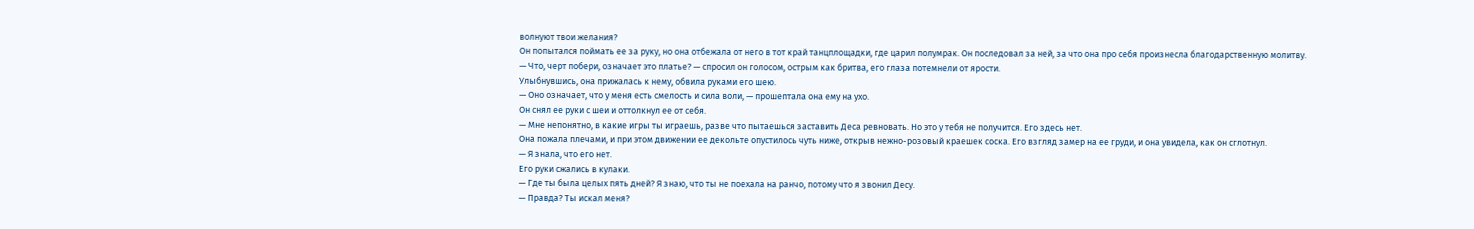волнуют твои желания?
Он попытался поймать ее за руку, но она отбежала от него в тот край танцплощадки, где царил полумрак. Он последовал за ней, за что она про себя произнесла благодарственную молитву.
— Что, черт побери, означает это платье? — спросил он голосом, острым как бритва, его глаза потемнели от ярости.
Улыбнувшись, она прижалась к нему, обвила руками его шею.
— Оно означает, что у меня есть смелость и сила воли, — прошептала она ему на ухо.
Он снял ее руки с шеи и оттолкнул ее от себя.
— Мне непонятно, в какие игры ты играешь, разве что пытаешься заставить Деса ревновать. Но это у тебя не получится. Его здесь нет.
Она пожала плечами, и при этом движении ее декольте опустилось чуть ниже, открыв нежно-розовый краешек соска. Его взгляд замер на ее груди, и она увидела, как он сглотнул.
— Я знала, что его нет.
Его руки сжались в кулаки.
— Где ты была целых пять дней? Я знаю, что ты не поехала на ранчо, потому что я звонил Десу.
— Правда? Ты искал меня?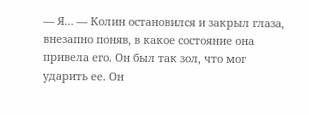— Я… — Колин остановился и закрыл глаза, внезапно поняв, в какое состояние она привела его. Он был так зол, что мог ударить ее. Он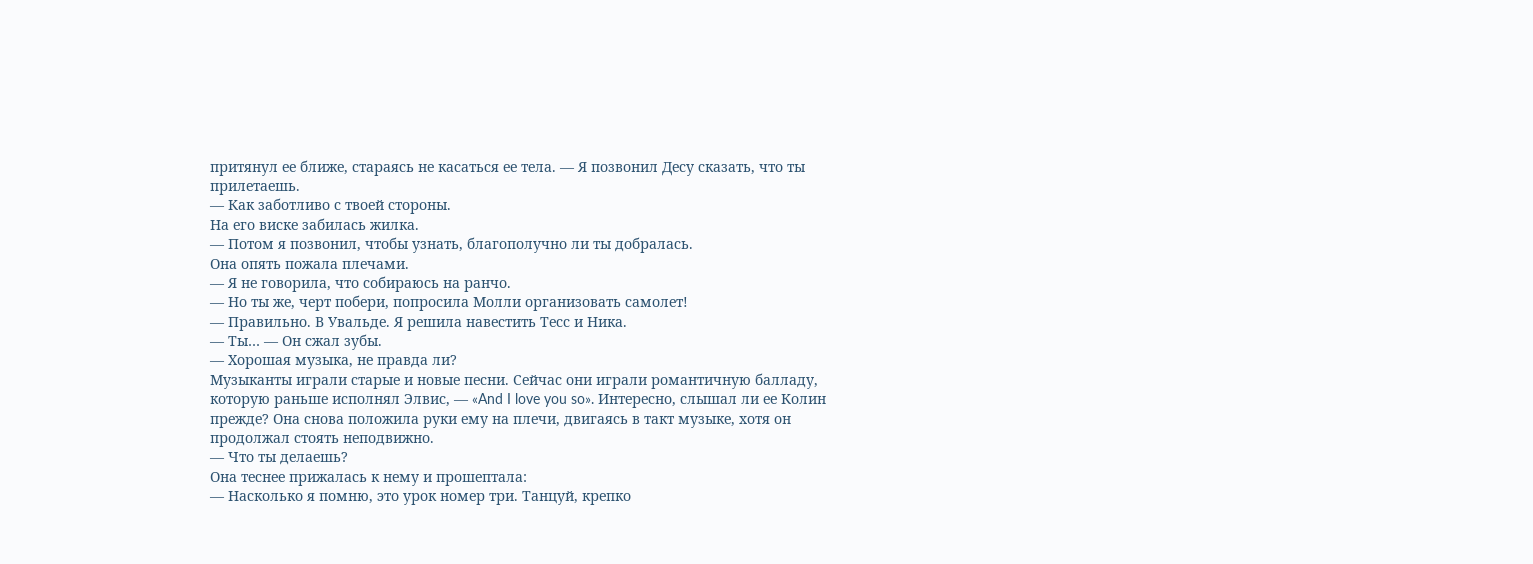притянул ее ближе, стараясь не касаться ее тела. — Я позвонил Десу сказать, что ты прилетаешь.
— Как заботливо с твоей стороны.
На его виске забилась жилка.
— Потом я позвонил, чтобы узнать, благополучно ли ты добралась.
Она опять пожала плечами.
— Я не говорила, что собираюсь на ранчо.
— Но ты же, черт побери, попросила Молли организовать самолет!
— Правильно. В Увальде. Я решила навестить Тесс и Ника.
— Ты… — Он сжал зубы.
— Хорошая музыка, не правда ли?
Музыканты играли старые и новые песни. Сейчас они играли романтичную балладу, которую раньше исполнял Элвис, — «And I love you so». Интересно, слышал ли ее Колин прежде? Она снова положила руки ему на плечи, двигаясь в такт музыке, хотя он продолжал стоять неподвижно.
— Что ты делаешь?
Она теснее прижалась к нему и прошептала:
— Насколько я помню, это урок номер три. Танцуй, крепко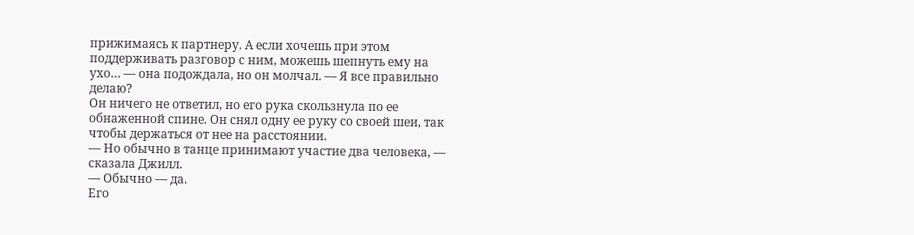прижимаясь к партнеру. А если хочешь при этом поддерживать разговор с ним, можешь шепнуть ему на ухо… — она подождала, но он молчал. — Я все правильно делаю?
Он ничего не ответил, но его рука скользнула по ее обнаженной спине. Он снял одну ее руку со своей шеи, так чтобы держаться от нее на расстоянии.
— Но обычно в танце принимают участие два человека, — сказала Джилл.
— Обычно — да.
Его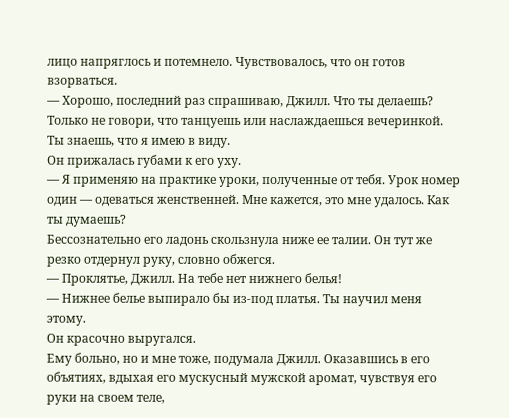лицо напряглось и потемнело. Чувствовалось, что он готов взорваться.
— Хорошо, последний раз спрашиваю, Джилл. Что ты делаешь? Только не говори, что танцуешь или наслаждаешься вечеринкой. Ты знаешь, что я имею в виду.
Он прижалась губами к его уху.
— Я применяю на практике уроки, полученные от тебя. Урок номер один — одеваться женственней. Мне кажется, это мне удалось. Как ты думаешь?
Бессознательно его ладонь скользнула ниже ее талии. Он тут же резко отдернул руку, словно обжегся.
— Проклятье, Джилл. На тебе нет нижнего белья!
— Нижнее белье выпирало бы из-под платья. Ты научил меня этому.
Он красочно выругался.
Ему больно, но и мне тоже, подумала Джилл. Оказавшись в его объятиях, вдыхая его мускусный мужской аромат, чувствуя его руки на своем теле,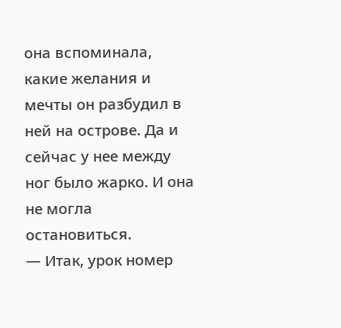она вспоминала, какие желания и мечты он разбудил в ней на острове. Да и сейчас у нее между ног было жарко. И она не могла остановиться.
— Итак, урок номер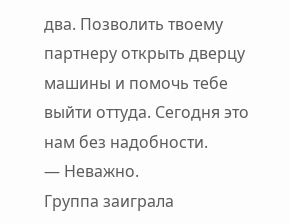два. Позволить твоему партнеру открыть дверцу машины и помочь тебе выйти оттуда. Сегодня это нам без надобности.
— Неважно.
Группа заиграла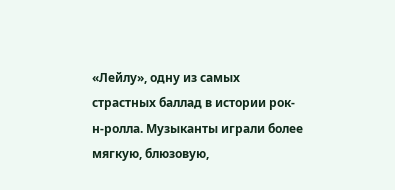«Лейлу», одну из самых страстных баллад в истории рок-н-ролла. Музыканты играли более мягкую, блюзовую,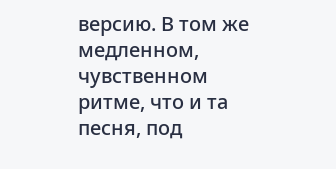версию. В том же медленном, чувственном ритме, что и та песня, под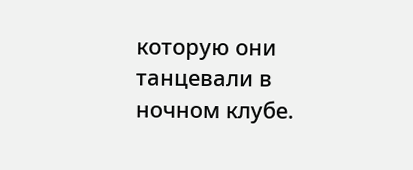которую они танцевали в ночном клубе.